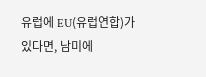유럽에 EU(유럽연합)가 있다면, 남미에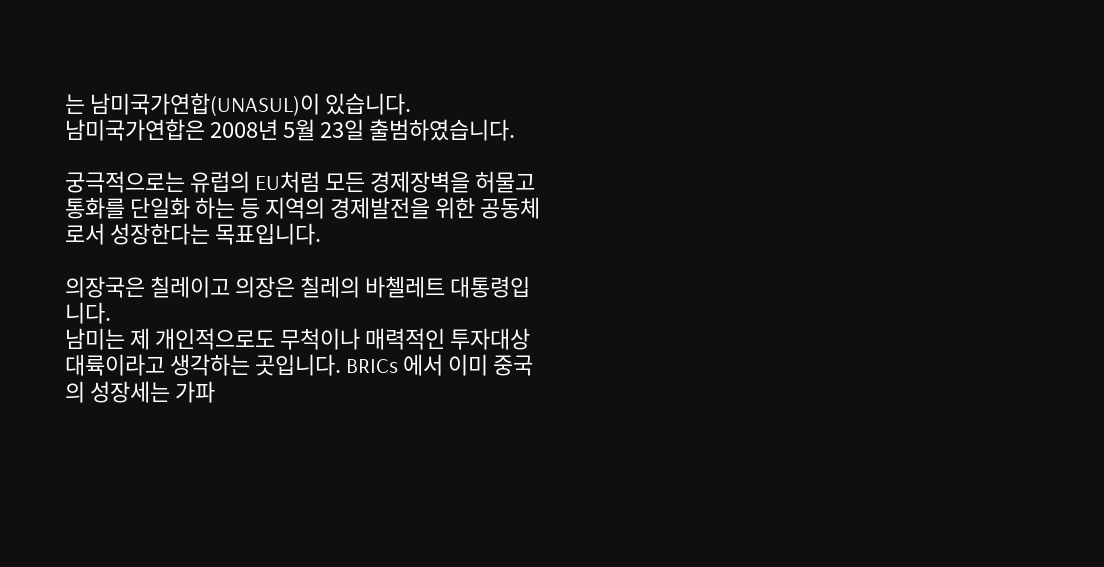는 남미국가연합(UNASUL)이 있습니다.
남미국가연합은 2008년 5월 23일 출범하였습니다.

궁극적으로는 유럽의 EU처럼 모든 경제장벽을 허물고 통화를 단일화 하는 등 지역의 경제발전을 위한 공동체로서 성장한다는 목표입니다.

의장국은 칠레이고 의장은 칠레의 바첼레트 대통령입니다.
남미는 제 개인적으로도 무척이나 매력적인 투자대상대륙이라고 생각하는 곳입니다. BRICs 에서 이미 중국의 성장세는 가파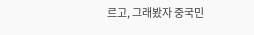르고, 그래봤자 중국민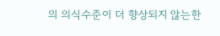의 의식수준이 더 향상되지 않는한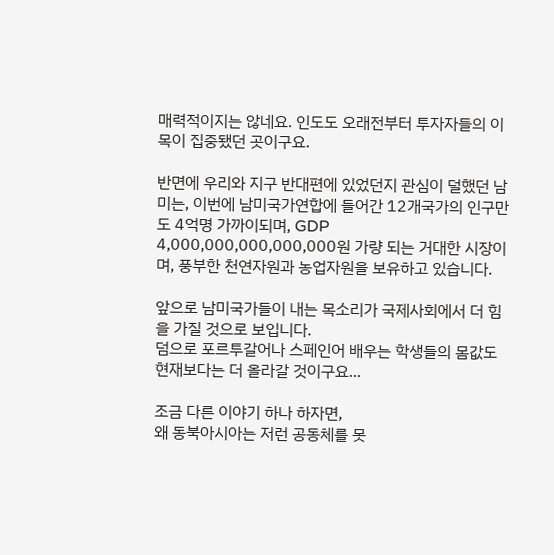매력적이지는 않네요. 인도도 오래전부터 투자자들의 이목이 집중됐던 곳이구요.

반면에 우리와 지구 반대편에 있었던지 관심이 덜했던 남미는, 이번에 남미국가연합에 들어간 12개국가의 인구만도 4억명 가까이되며, GDP 4,000,000,000,000,000원 가량 되는 거대한 시장이며, 풍부한 천연자원과 농업자원을 보유하고 있습니다.

앞으로 남미국가들이 내는 목소리가 국제사회에서 더 힘을 가질 것으로 보입니다.
덤으로 포르투갈어나 스페인어 배우는 학생들의 몸값도 현재보다는 더 올라갈 것이구요...

조금 다른 이야기 하나 하자면,
왜 동북아시아는 저런 공동체를 못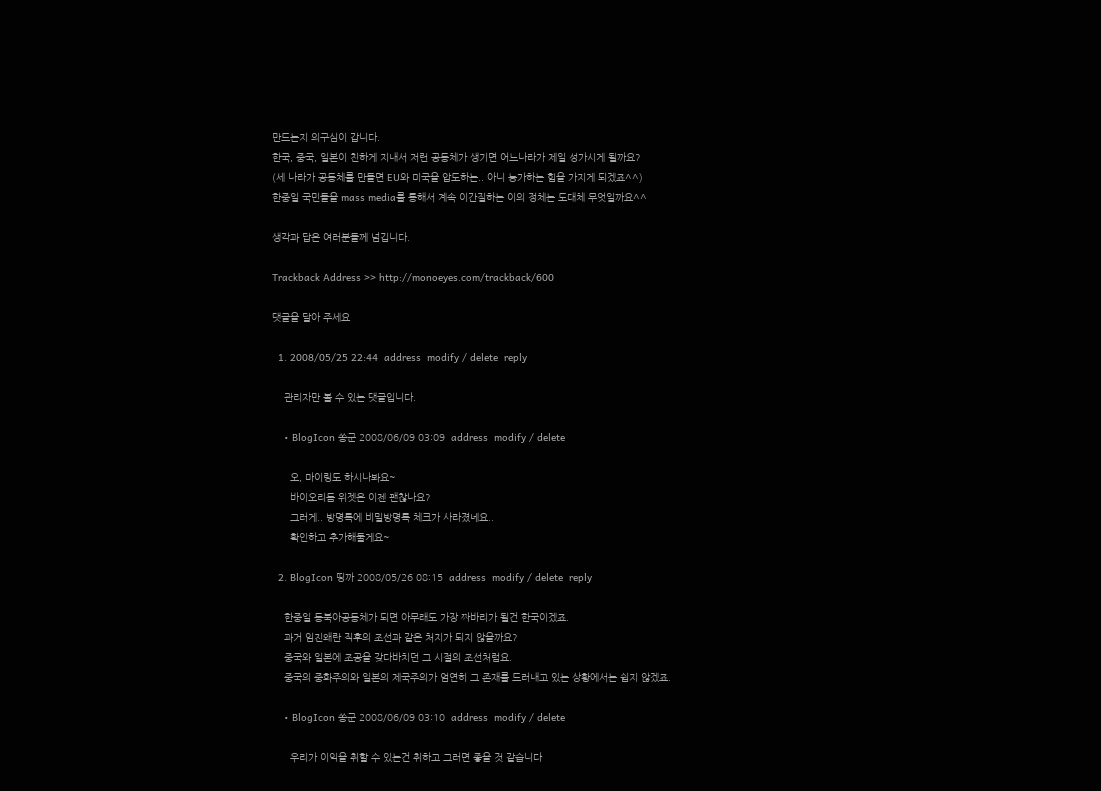만드는지 의구심이 갑니다.
한국, 중국, 일본이 친하게 지내서 저런 공동체가 생기면 어느나라가 제일 성가시게 될까요?
(세 나라가 공동체를 만들면 EU와 미국을 압도하는.. 아니 능가하는 힘을 가지게 되겠죠^^)
한중일 국민들을 mass media를 통해서 계속 이간질하는 이의 정체는 도대체 무엇일까요^^

생각과 답은 여러분들께 넘깁니다.

Trackback Address >> http://monoeyes.com/trackback/600

댓글을 달아 주세요

  1. 2008/05/25 22:44  address  modify / delete  reply

    관리자만 볼 수 있는 댓글입니다.

    • BlogIcon 쏭군 2008/06/09 03:09  address  modify / delete

      오, 마이링도 하시나봐요~
      바이오리듬 위젯은 이젠 괜찮나요?
      그러게.. 방명록에 비밀방명록 체크가 사라졌네요..
      확인하고 추가해둘게요~

  2. BlogIcon 띵까 2008/05/26 08:15  address  modify / delete  reply

    한중일 동북아공동체가 되면 아무래도 가장 짜바리가 될건 한국이겠죠.
    과거 임진왜란 직후의 조선과 같은 처지가 되지 않을까요?
    중국와 일본에 조공을 갖다바치던 그 시절의 조선처럼요.
    중국의 중화주의와 일본의 제국주의가 엄연히 그 존재를 드러내고 있는 상황에서는 쉽지 않겠죠.

    • BlogIcon 쏭군 2008/06/09 03:10  address  modify / delete

      우리가 이익을 취할 수 있는건 취하고 그러면 좋을 것 같습니다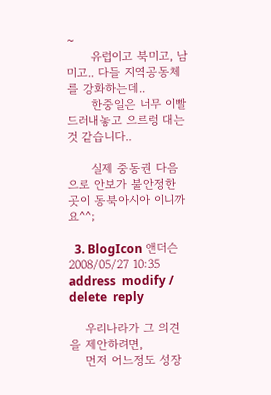~
      유럽이고 북미고, 남미고.. 다들 지역공동체를 강화하는데..
      한중일은 너무 이빨 드러내놓고 으르렁 대는 것 같습니다..

      실제 중동권 다음으로 안보가 불안정한 곳이 동북아시아 이니까요^^;

  3. BlogIcon 앤더슨 2008/05/27 10:35  address  modify / delete  reply

    우리나라가 그 의견을 제안하려면,
    먼저 어느정도 성장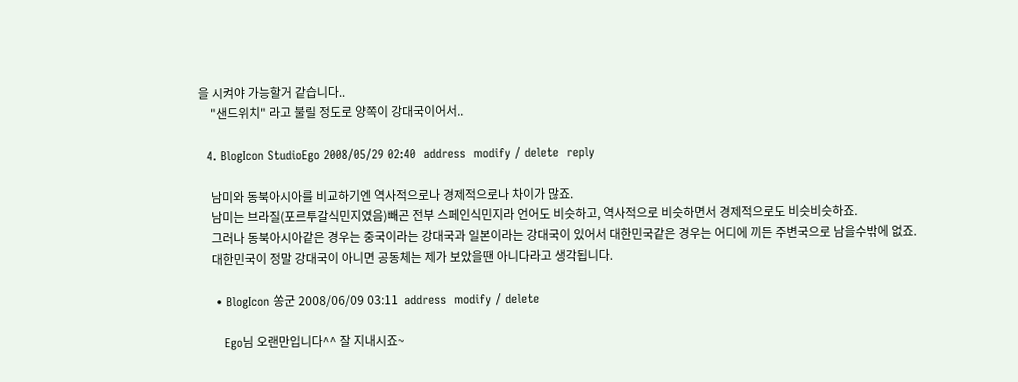을 시켜야 가능할거 같습니다..
    "샌드위치" 라고 불릴 정도로 양쪽이 강대국이어서..

  4. BlogIcon StudioEgo 2008/05/29 02:40  address  modify / delete  reply

    남미와 동북아시아를 비교하기엔 역사적으로나 경제적으로나 차이가 많죠.
    남미는 브라질(포르투갈식민지였음)빼곤 전부 스페인식민지라 언어도 비슷하고, 역사적으로 비슷하면서 경제적으로도 비슷비슷하죠.
    그러나 동북아시아같은 경우는 중국이라는 강대국과 일본이라는 강대국이 있어서 대한민국같은 경우는 어디에 끼든 주변국으로 남을수밖에 없죠.
    대한민국이 정말 강대국이 아니면 공동체는 제가 보았을땐 아니다라고 생각됩니다.

    • BlogIcon 쏭군 2008/06/09 03:11  address  modify / delete

      Ego님 오랜만입니다^^ 잘 지내시죠~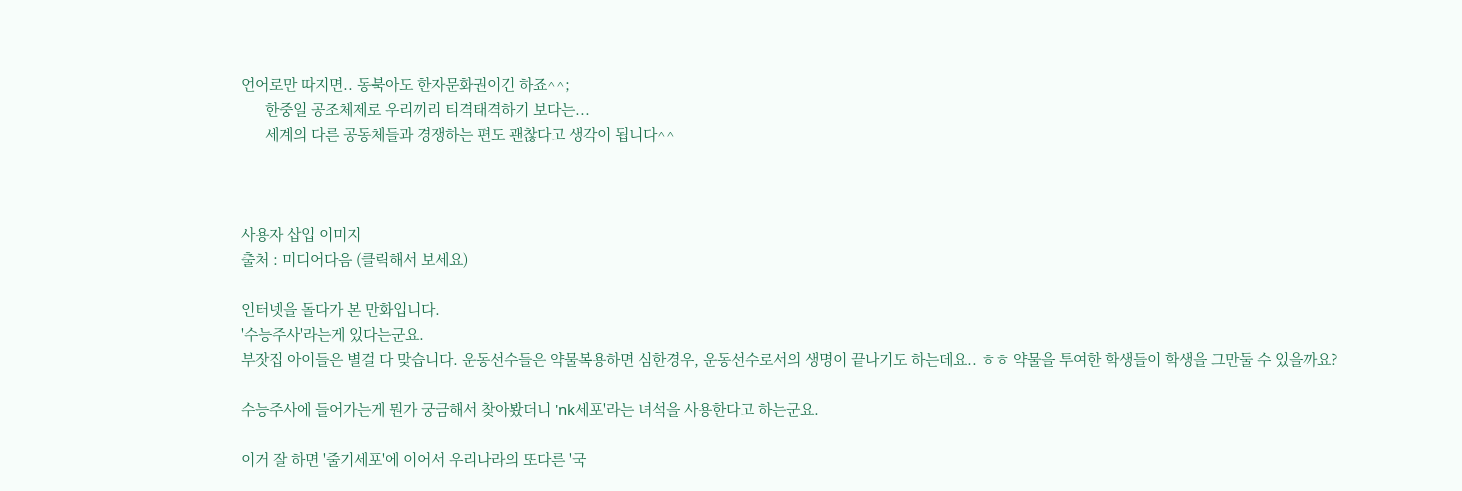언어로만 따지면.. 동북아도 한자문화권이긴 하죠^^;
      한중일 공조체제로 우리끼리 티격태격하기 보다는...
      세계의 다른 공동체들과 경쟁하는 편도 괜찮다고 생각이 됩니다^^



사용자 삽입 이미지
출처 : 미디어다음 (클릭해서 보세요)

인터넷을 돌다가 본 만화입니다.
'수능주사'라는게 있다는군요.
부잣집 아이들은 별걸 다 맞습니다. 운동선수들은 약물복용하면 심한경우, 운동선수로서의 생명이 끝나기도 하는데요.. ㅎㅎ 약물을 투여한 학생들이 학생을 그만둘 수 있을까요?

수능주사에 들어가는게 뭔가 궁금해서 찾아봤더니 'nk세포'라는 녀석을 사용한다고 하는군요.

이거 잘 하면 '줄기세포'에 이어서 우리나라의 또다른 '국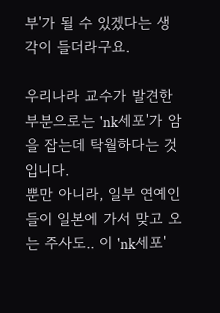부'가 될 수 있겠다는 생각이 들더라구요.

우리나라 교수가 발견한 부분으로는 'nk세포'가 암을 잡는데 탁월하다는 것입니다.
뿐만 아니라, 일부 연예인들이 일본에 가서 맞고 오는 주사도.. 이 'nk세포'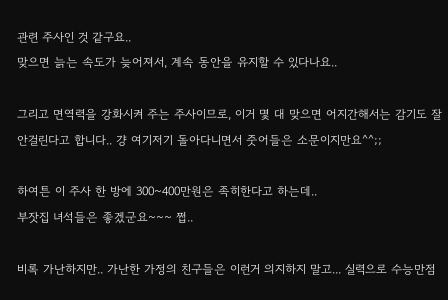관련 주사인 것 같구요..
맞으면 늙는 속도가 늦어져서, 계속 동안을 유지할 수 있다나요..

그리고 면역력을 강화시켜 주는 주사이므로, 이거 몇 대 맞으면 어지간해서는 감기도 잘 안걸린다고 합니다.. 걍 여기저기 돌아다니면서 줏어들은 소문이지만요^^;;

하여튼 이 주사 한 방에 300~400만원은 족히한다고 하는데..
부잣집 녀석들은 좋겠군요~~~ 쩝..

비록 가난하지만.. 가난한 가정의 친구들은 이런거 의지하지 말고... 실력으로 수능만점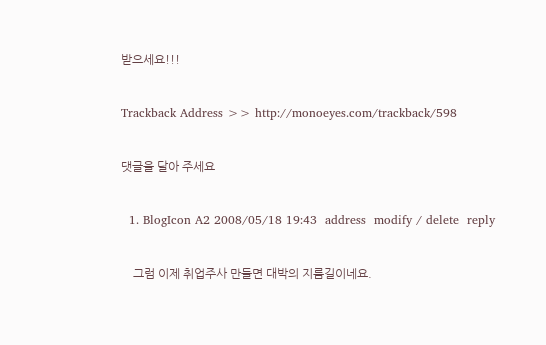받으세요!!!

Trackback Address >> http://monoeyes.com/trackback/598

댓글을 달아 주세요

  1. BlogIcon A2 2008/05/18 19:43  address  modify / delete  reply

    그럼 이제 취업주사 만들면 대박의 지름길이네요.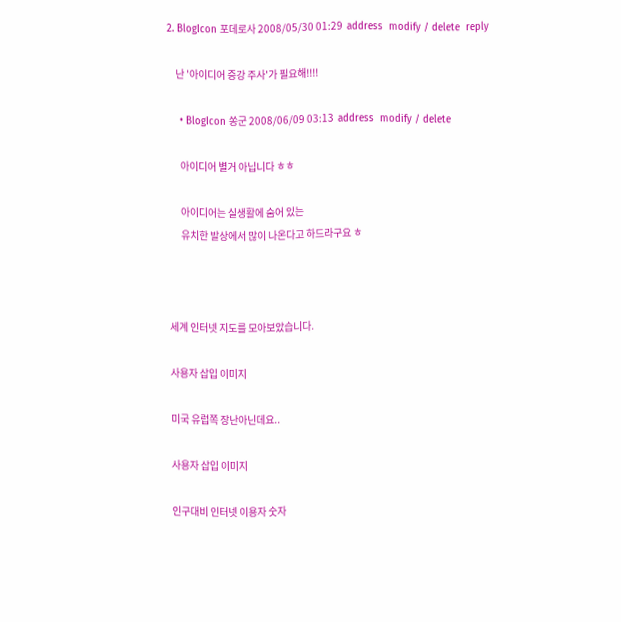2. BlogIcon 포데로사 2008/05/30 01:29  address  modify / delete  reply

    난 '아이디어 증강 주사'가 필요해!!!!

    • BlogIcon 쏭군 2008/06/09 03:13  address  modify / delete

      아이디어 별거 아닙니다 ㅎㅎ

      아이디어는 실생활에 숨어 있는
      유치한 발상에서 많이 나온다고 하드라구요 ㅎ



세계 인터넷 지도를 모아보았습니다.

사용자 삽입 이미지

미국 유럽쪽 장난아닌데요..

사용자 삽입 이미지

인구대비 인터넷 이용자 숫자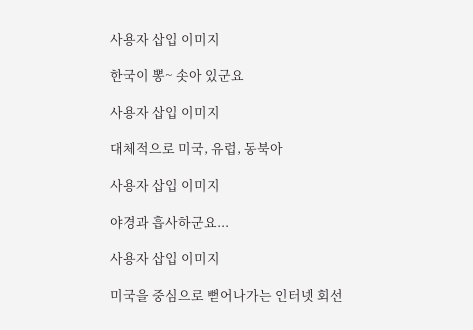사용자 삽입 이미지

한국이 뽕~ 솟아 있군요

사용자 삽입 이미지

대체적으로 미국, 유럽, 동북아

사용자 삽입 이미지

야경과 흡사하군요...

사용자 삽입 이미지

미국을 중심으로 뻗어나가는 인터넷 회선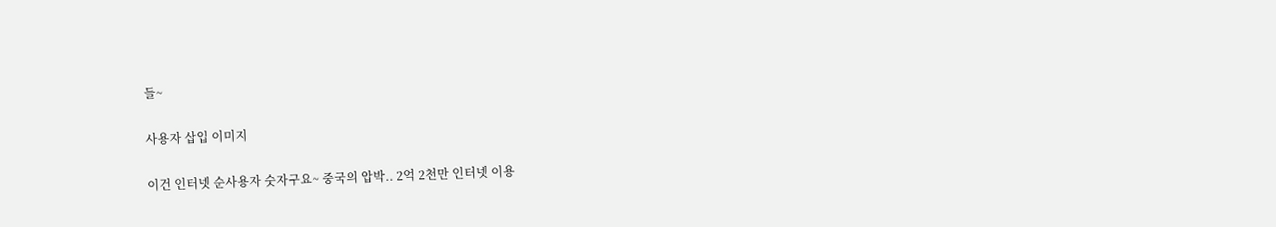들~

사용자 삽입 이미지

이건 인터넷 순사용자 숫자구요~ 중국의 압박.. 2억 2천만 인터넷 이용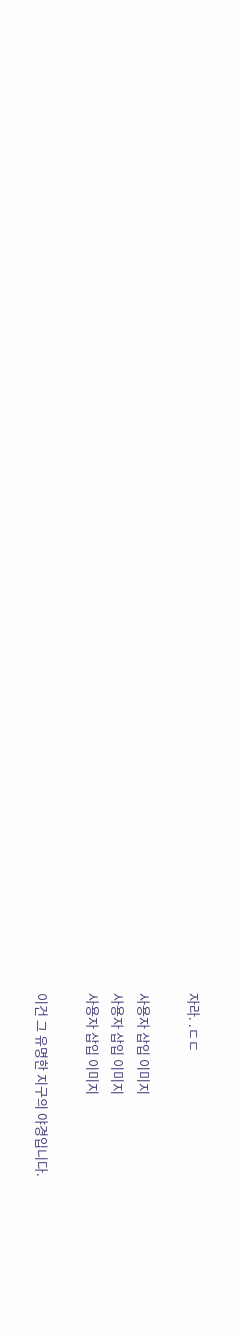자라. .ㄷㄷ

사용자 삽입 이미지
사용자 삽입 이미지
사용자 삽입 이미지

이건 그 유명한 지구의 야경입니다.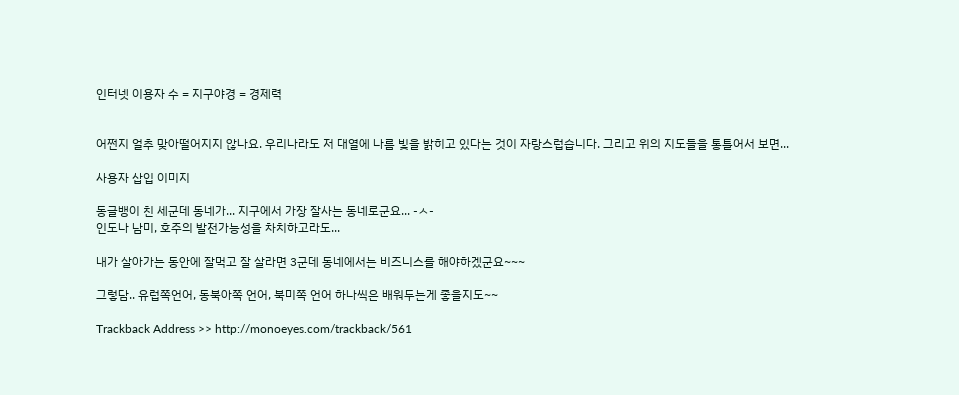인터넷 이용자 수 = 지구야경 = 경제력


어쩐지 얼추 맞아떨어지지 않나요. 우리나라도 저 대열에 나름 빛을 밝히고 있다는 것이 자랑스럽습니다. 그리고 위의 지도들을 통틀어서 보면...

사용자 삽입 이미지

동글뱅이 친 세군데 동네가... 지구에서 가장 잘사는 동네로군요... -ㅅ-
인도나 남미, 호주의 발전가능성을 차치하고라도...

내가 살아가는 동안에 잘먹고 잘 살라면 3군데 동네에서는 비즈니스를 해야하겠군요~~~

그렇담.. 유럽쪽언어, 동북아쪽 언어, 북미쪽 언어 하나씩은 배워두는게 좋을지도~~

Trackback Address >> http://monoeyes.com/trackback/561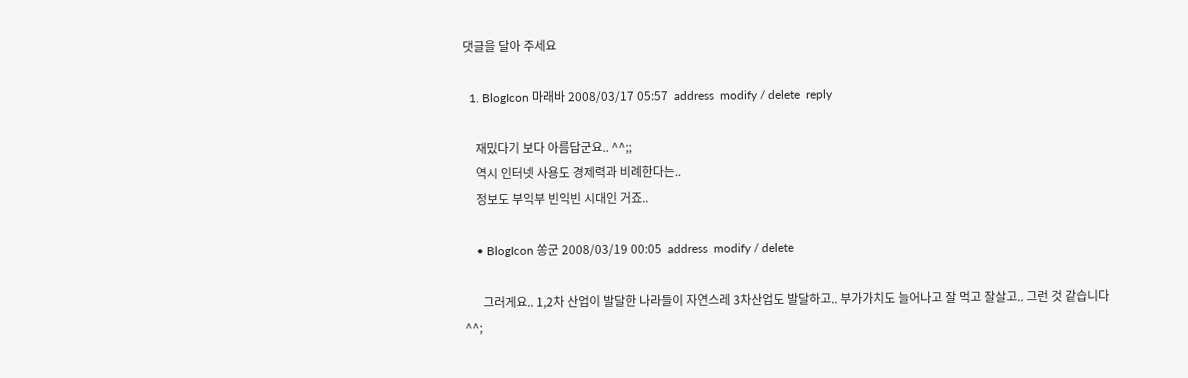댓글을 달아 주세요

  1. BlogIcon 마래바 2008/03/17 05:57  address  modify / delete  reply

    재밌다기 보다 아름답군요.. ^^;;
    역시 인터넷 사용도 경제력과 비례한다는..
    정보도 부익부 빈익빈 시대인 거죠..

    • BlogIcon 쏭군 2008/03/19 00:05  address  modify / delete

      그러게요.. 1,2차 산업이 발달한 나라들이 자연스레 3차산업도 발달하고.. 부가가치도 늘어나고 잘 먹고 잘살고.. 그런 것 같습니다^^;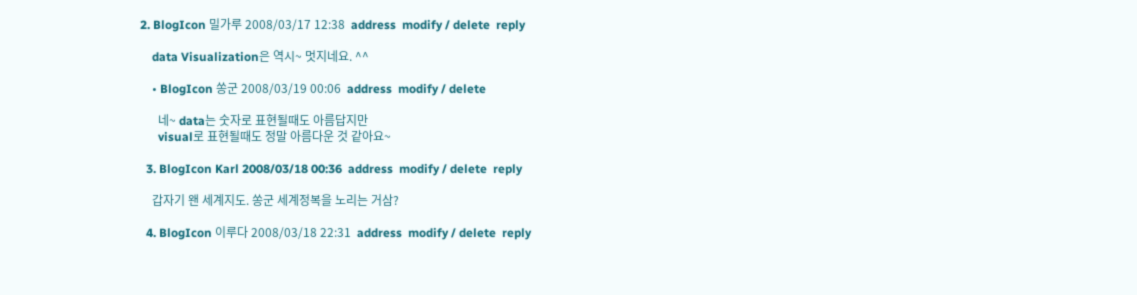2. BlogIcon 밀가루 2008/03/17 12:38  address  modify / delete  reply

    data Visualization은 역시~ 멋지네요. ^^

    • BlogIcon 쏭군 2008/03/19 00:06  address  modify / delete

      네~ data는 숫자로 표현될때도 아름답지만
      visual로 표현될때도 정말 아름다운 것 같아요~

  3. BlogIcon Karl 2008/03/18 00:36  address  modify / delete  reply

    갑자기 왠 세계지도. 쏭군 세계정복을 노리는 거삼?

  4. BlogIcon 이루다 2008/03/18 22:31  address  modify / delete  reply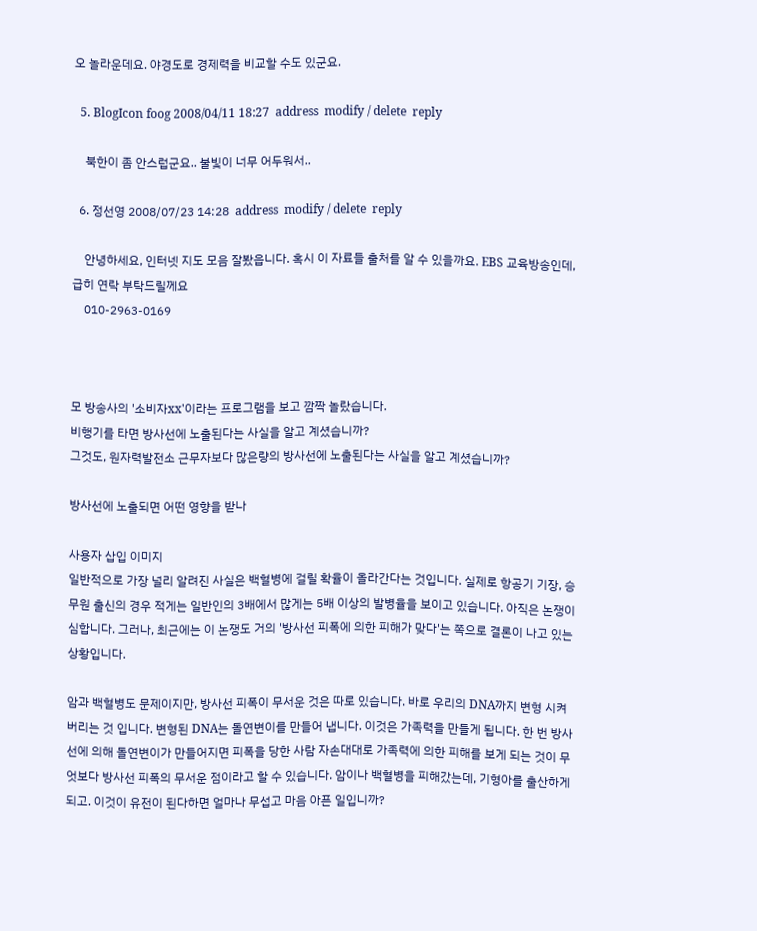오 놀라운데요. 야경도로 경제력을 비교할 수도 있군요.

  5. BlogIcon foog 2008/04/11 18:27  address  modify / delete  reply

    북한이 좀 안스럽군요.. 불빛이 너무 어두워서..

  6. 정선영 2008/07/23 14:28  address  modify / delete  reply

    안녕하세요, 인터넷 지도 모음 잘봤읍니다. 혹시 이 자료들 출처를 알 수 있을까요. EBS 교육방송인데, 급히 연락 부탁드릴께요
    010-2963-0169



모 방송사의 '소비자xx'이라는 프로그램을 보고 깜짝 놀랐습니다.
비행기를 타면 방사선에 노출된다는 사실을 알고 계셨습니까?
그것도, 원자력발전소 근무자보다 많은량의 방사선에 노출된다는 사실을 알고 계셨습니까?

방사선에 노출되면 어떤 영향을 받나

사용자 삽입 이미지
일반적으로 가장 널리 알려진 사실은 백혈병에 걸릴 확율이 올라간다는 것입니다. 실제로 항공기 기장, 승무원 출신의 경우 적게는 일반인의 3배에서 많게는 5배 이상의 발병율을 보이고 있습니다. 아직은 논쟁이 심합니다. 그러나, 최근에는 이 논쟁도 거의 '방사선 피폭에 의한 피해가 맞다'는 쪽으로 결론이 나고 있는 상황입니다.

암과 백혈병도 문제이지만, 방사선 피폭이 무서운 것은 따로 있습니다. 바로 우리의 DNA까지 변형 시켜버리는 것 입니다. 변형된 DNA는 돌연변이를 만들어 냅니다. 이것은 가족력을 만들게 됩니다. 한 번 방사선에 의해 돌연변이가 만들어지면 피폭을 당한 사람 자손대대로 가족력에 의한 피해를 보게 되는 것이 무엇보다 방사선 피폭의 무서운 점이라고 할 수 있습니다. 암이나 백혈병을 피해갔는데, 기형아를 출산하게 되고. 이것이 유전이 된다하면 얼마나 무섭고 마음 아픈 일입니까?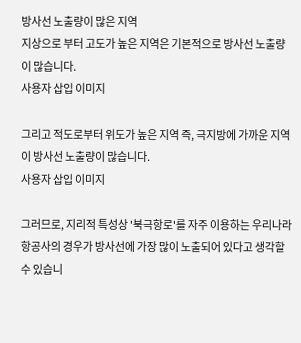방사선 노출량이 많은 지역
지상으로 부터 고도가 높은 지역은 기본적으로 방사선 노출량이 많습니다.
사용자 삽입 이미지

그리고 적도로부터 위도가 높은 지역 즉, 극지방에 가까운 지역이 방사선 노출량이 많습니다.
사용자 삽입 이미지

그러므로, 지리적 특성상 '북극항로'를 자주 이용하는 우리나라 항공사의 경우가 방사선에 가장 많이 노출되어 있다고 생각할 수 있습니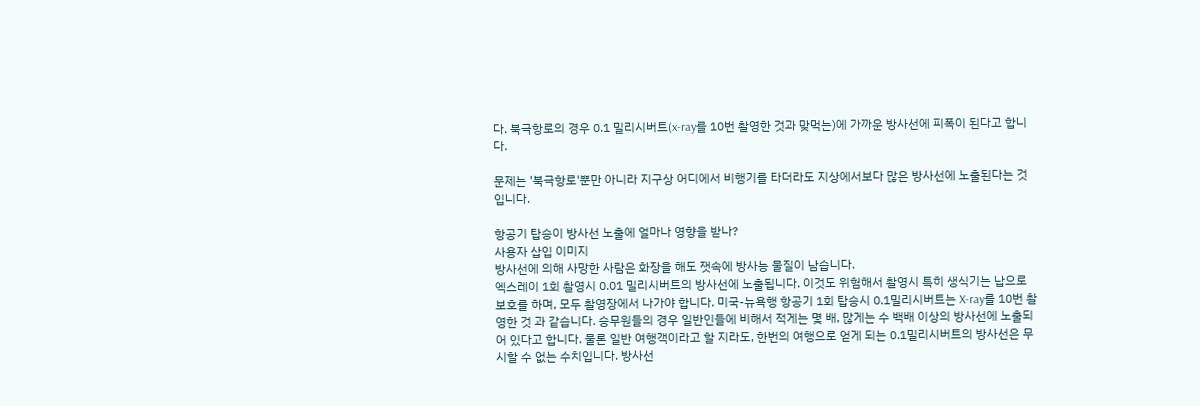다. 북극항로의 경우 0.1 밀리시버트(x-ray를 10번 촬영한 것과 맞먹는)에 가까운 방사선에 피폭이 된다고 합니다.

문제는 '북극항로'뿐만 아니라 지구상 어디에서 비행기를 타더라도 지상에서보다 많은 방사선에 노출된다는 것입니다.

항공기 탑승이 방사선 노출에 얼마나 영향을 받나?
사용자 삽입 이미지
방사선에 의해 사망한 사람은 화장을 해도 잿속에 방사능 물질이 남습니다.
엑스레이 1회 촬영시 0.01 밀리시버트의 방사선에 노출됩니다. 이것도 위험해서 촬영시 특히 생식기는 납으로 보호를 하며, 모두 촬영장에서 나가야 합니다. 미국-뉴욕행 항공기 1회 탑승시 0.1밀리시버트는 X-ray를 10번 촬영한 것 과 같습니다. 승무원들의 경우 일반인들에 비해서 적게는 몇 배, 많게는 수 백배 이상의 방사선에 노출되어 있다고 합니다. 물론 일반 여행객이라고 할 지라도, 한번의 여행으로 얻게 되는 0.1밀리시버트의 방사선은 무시할 수 없는 수치입니다. 방사선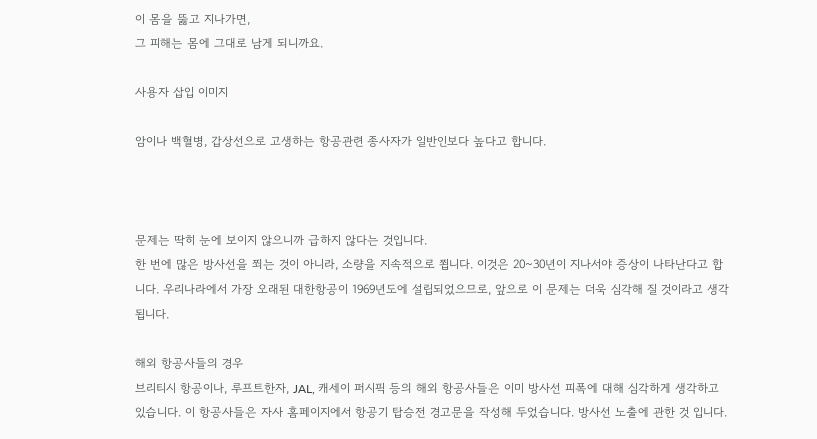이 몸을 뚫고 지나가면,
그 피해는 몸에 그대로 남게 되니까요.

사용자 삽입 이미지

암이나 백혈병, 갑상선으로 고생하는 항공관련 종사자가 일반인보다 높다고 합니다.



문제는 딱히 눈에 보이지 않으니까 급하지 않다는 것입니다.
한 번에 많은 방사선을 쬐는 것이 아니라, 소량을 지속적으로 쬡니다. 이것은 20~30년이 지나서야 증상이 나타난다고 합니다. 우리나라에서 가장 오래된 대한항공이 1969년도에 설립되었으므로, 앞으로 이 문제는 더욱 심각해 질 것이라고 생각됩니다.

해외 항공사들의 경우
브리티시 항공이나, 루프트한자, JAL, 캐세이 퍼시픽 등의 해외 항공사들은 이미 방사선 피폭에 대해 심각하게 생각하고 있습니다. 이 항공사들은 자사 홈페이지에서 항공기 탑승전 경고문을 작성해 두었습니다. 방사선 노출에 관한 것 입니다.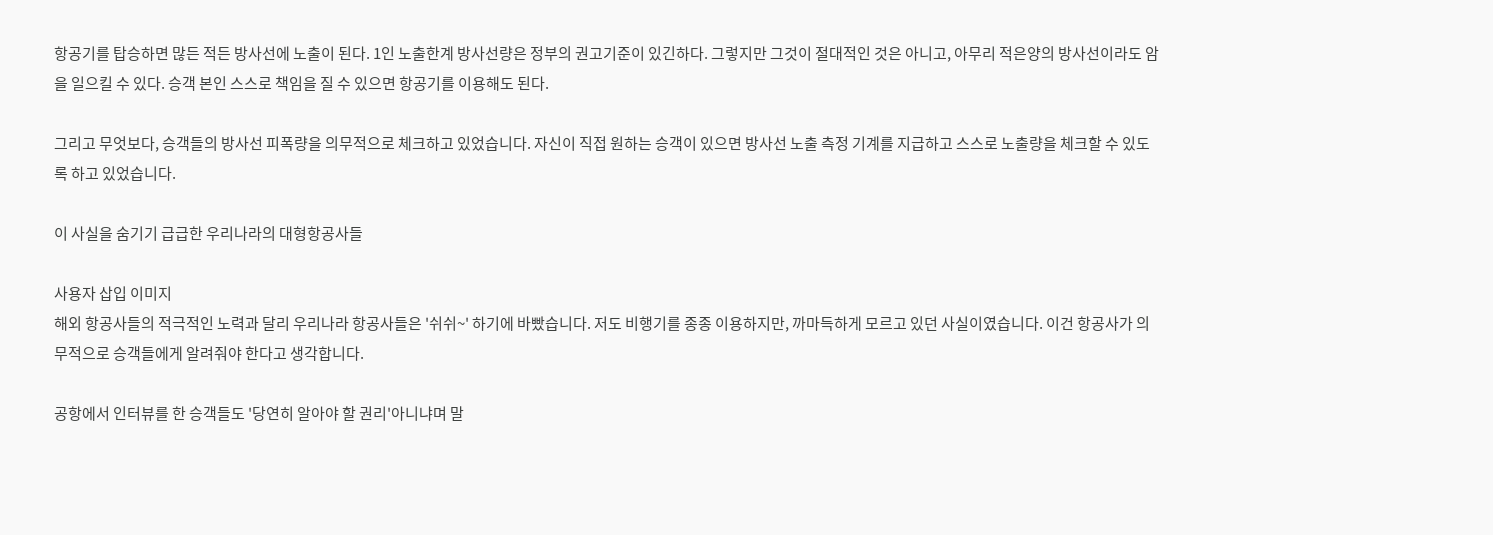항공기를 탑승하면 많든 적든 방사선에 노출이 된다. 1인 노출한계 방사선량은 정부의 권고기준이 있긴하다. 그렇지만 그것이 절대적인 것은 아니고, 아무리 적은양의 방사선이라도 암을 일으킬 수 있다. 승객 본인 스스로 책임을 질 수 있으면 항공기를 이용해도 된다.

그리고 무엇보다, 승객들의 방사선 피폭량을 의무적으로 체크하고 있었습니다. 자신이 직접 원하는 승객이 있으면 방사선 노출 측정 기계를 지급하고 스스로 노출량을 체크할 수 있도록 하고 있었습니다.

이 사실을 숨기기 급급한 우리나라의 대형항공사들

사용자 삽입 이미지
해외 항공사들의 적극적인 노력과 달리 우리나라 항공사들은 '쉬쉬~' 하기에 바빴습니다. 저도 비행기를 종종 이용하지만, 까마득하게 모르고 있던 사실이였습니다. 이건 항공사가 의무적으로 승객들에게 알려줘야 한다고 생각합니다.

공항에서 인터뷰를 한 승객들도 '당연히 알아야 할 권리'아니냐며 말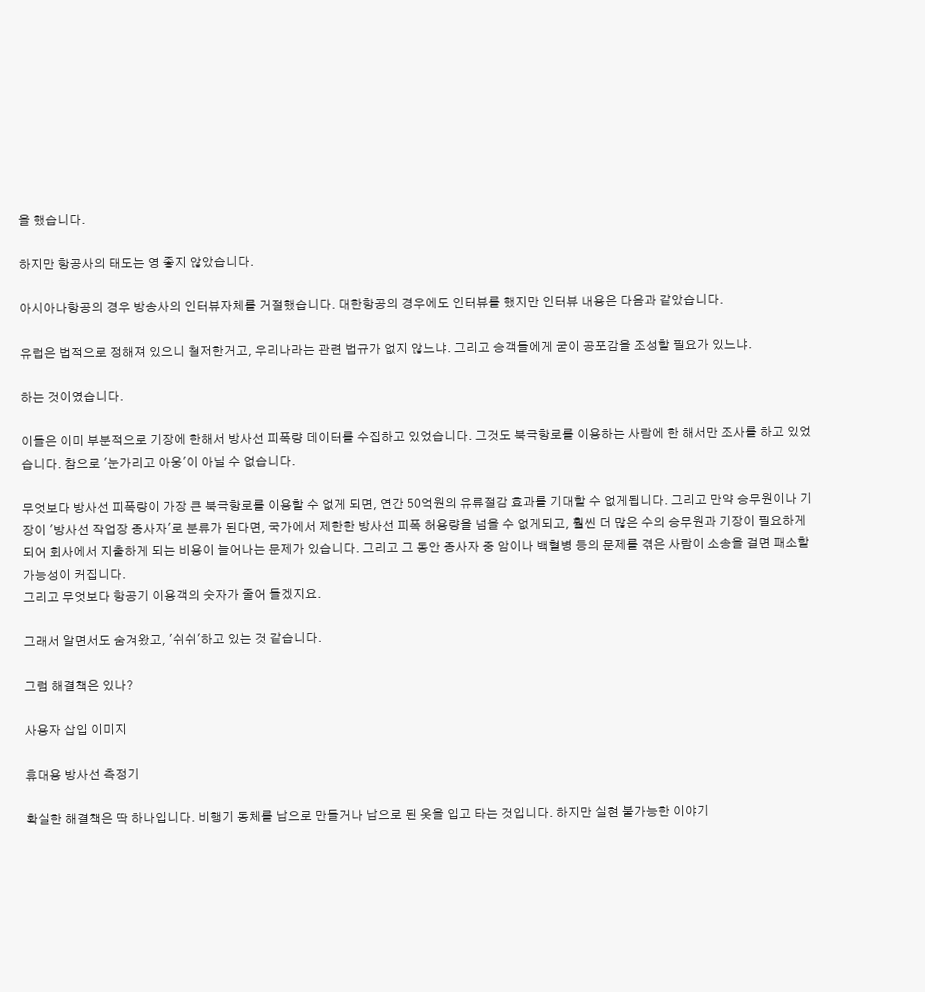을 했습니다.

하지만 항공사의 태도는 영 좋지 않았습니다.

아시아나항공의 경우 방송사의 인터뷰자체를 거절했습니다. 대한항공의 경우에도 인터뷰를 했지만 인터뷰 내용은 다음과 같았습니다.

유럽은 법적으로 정해져 있으니 철저한거고, 우리나라는 관련 법규가 없지 않느냐. 그리고 승객들에게 굳이 공포감을 조성할 필요가 있느냐.

하는 것이였습니다.

이들은 이미 부분적으로 기장에 한해서 방사선 피폭량 데이터를 수집하고 있었습니다. 그것도 북극항로를 이용하는 사람에 한 해서만 조사를 하고 있었습니다. 참으로 '눈가리고 아웅'이 아닐 수 없습니다.

무엇보다 방사선 피폭량이 가장 큰 북극항로를 이용할 수 없게 되면, 연간 50억원의 유류절감 효과를 기대할 수 없게됩니다. 그리고 만약 승무원이나 기장이 '방사선 작업장 종사자'로 분류가 된다면, 국가에서 제한한 방사선 피폭 허용량을 넘을 수 없게되고, 훨씬 더 많은 수의 승무원과 기장이 필요하게 되어 회사에서 지출하게 되는 비용이 늘어나는 문제가 있습니다. 그리고 그 동안 종사자 중 암이나 백혈병 등의 문제를 겪은 사람이 소송을 걸면 패소할 가능성이 커집니다.
그리고 무엇보다 항공기 이용객의 숫자가 줄어 들겠지요.

그래서 알면서도 숨겨왔고, '쉬쉬'하고 있는 것 같습니다.

그럼 해결책은 있나?

사용자 삽입 이미지

휴대용 방사선 측정기

확실한 해결책은 딱 하나입니다. 비행기 동체를 납으로 만들거나 납으로 된 옷을 입고 타는 것입니다. 하지만 실현 불가능한 이야기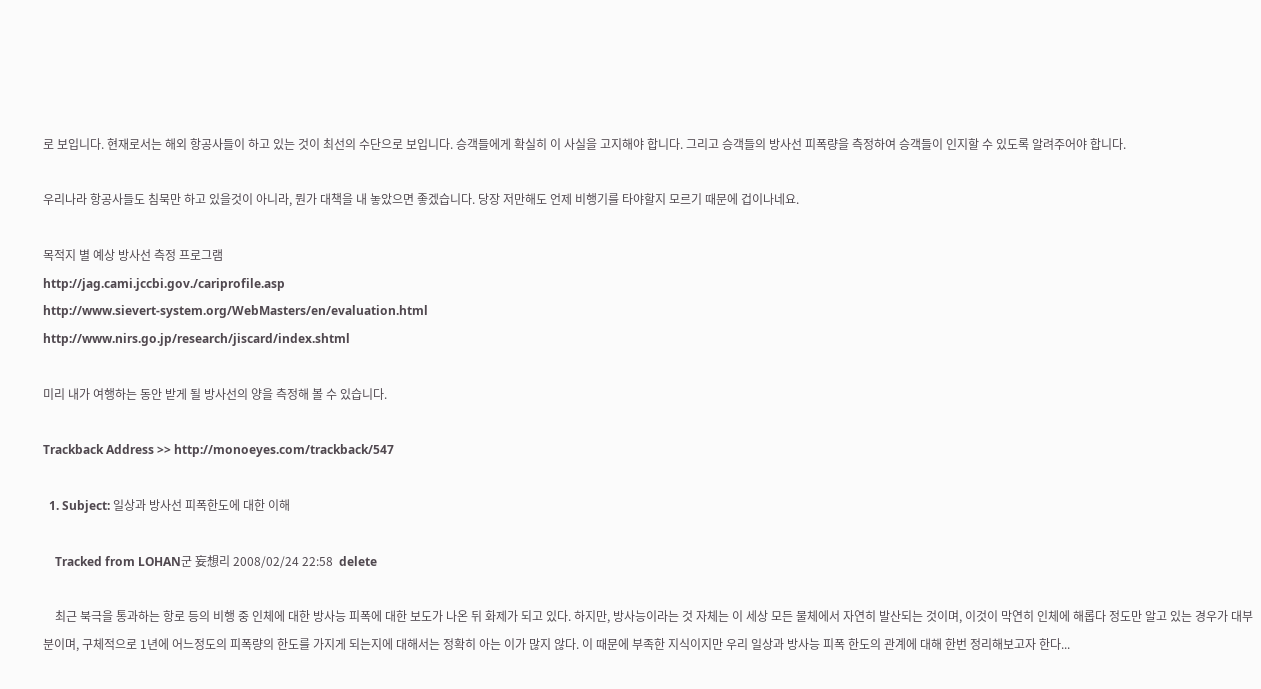로 보입니다. 현재로서는 해외 항공사들이 하고 있는 것이 최선의 수단으로 보입니다. 승객들에게 확실히 이 사실을 고지해야 합니다. 그리고 승객들의 방사선 피폭량을 측정하여 승객들이 인지할 수 있도록 알려주어야 합니다.

우리나라 항공사들도 침묵만 하고 있을것이 아니라, 뭔가 대책을 내 놓았으면 좋겠습니다. 당장 저만해도 언제 비행기를 타야할지 모르기 때문에 겁이나네요.

목적지 별 예상 방사선 측정 프로그램
http://jag.cami.jccbi.gov./cariprofile.asp
http://www.sievert-system.org/WebMasters/en/evaluation.html
http://www.nirs.go.jp/research/jiscard/index.shtml

미리 내가 여행하는 동안 받게 될 방사선의 양을 측정해 볼 수 있습니다.

Trackback Address >> http://monoeyes.com/trackback/547

  1. Subject: 일상과 방사선 피폭한도에 대한 이해

    Tracked from LOHAN군 妄想리 2008/02/24 22:58  delete

    최근 북극을 통과하는 항로 등의 비행 중 인체에 대한 방사능 피폭에 대한 보도가 나온 뒤 화제가 되고 있다. 하지만, 방사능이라는 것 자체는 이 세상 모든 물체에서 자연히 발산되는 것이며, 이것이 막연히 인체에 해롭다 정도만 알고 있는 경우가 대부분이며, 구체적으로 1년에 어느정도의 피폭량의 한도를 가지게 되는지에 대해서는 정확히 아는 이가 많지 않다. 이 때문에 부족한 지식이지만 우리 일상과 방사능 피폭 한도의 관계에 대해 한번 정리해보고자 한다...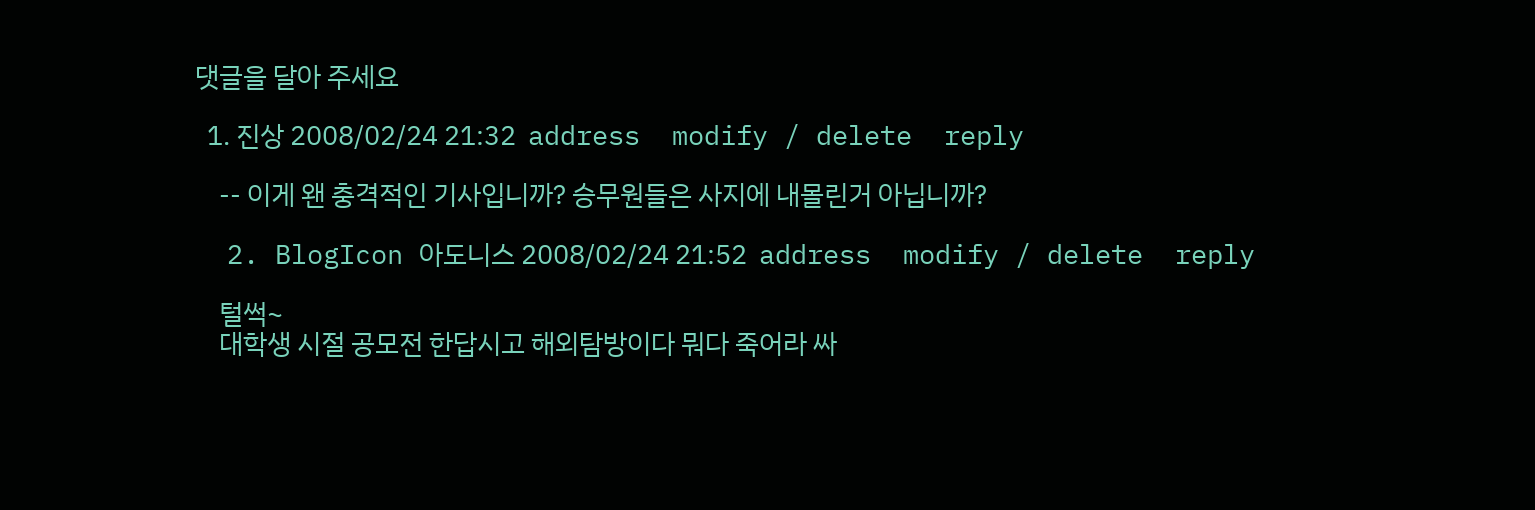댓글을 달아 주세요

  1. 진상 2008/02/24 21:32  address  modify / delete  reply

    -- 이게 왠 충격적인 기사입니까? 승무원들은 사지에 내몰린거 아닙니까?

  2. BlogIcon 아도니스 2008/02/24 21:52  address  modify / delete  reply

    털썩~
    대학생 시절 공모전 한답시고 해외탐방이다 뭐다 죽어라 싸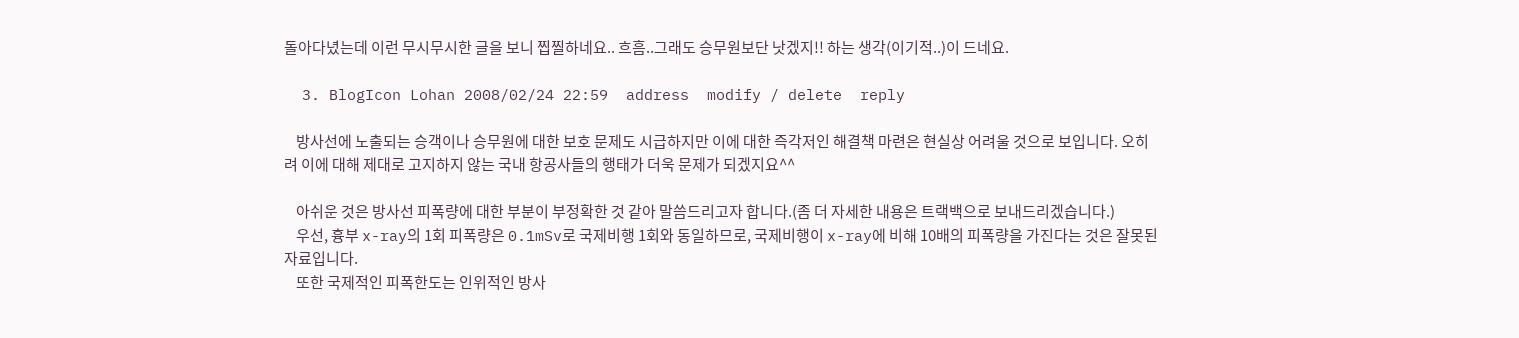돌아다녔는데 이런 무시무시한 글을 보니 찝찔하네요.. 흐흠..그래도 승무원보단 낫겠지!! 하는 생각(이기적..)이 드네요.

  3. BlogIcon Lohan 2008/02/24 22:59  address  modify / delete  reply

    방사선에 노출되는 승객이나 승무원에 대한 보호 문제도 시급하지만 이에 대한 즉각저인 해결책 마련은 현실상 어려울 것으로 보입니다. 오히려 이에 대해 제대로 고지하지 않는 국내 항공사들의 행태가 더욱 문제가 되겠지요^^

    아쉬운 것은 방사선 피폭량에 대한 부분이 부정확한 것 같아 말씀드리고자 합니다.(좀 더 자세한 내용은 트랙백으로 보내드리겠습니다.)
    우선, 흉부 x-ray의 1회 피폭량은 0.1mSv로 국제비행 1회와 동일하므로, 국제비행이 x-ray에 비해 10배의 피폭량을 가진다는 것은 잘못된 자료입니다.
    또한 국제적인 피폭한도는 인위적인 방사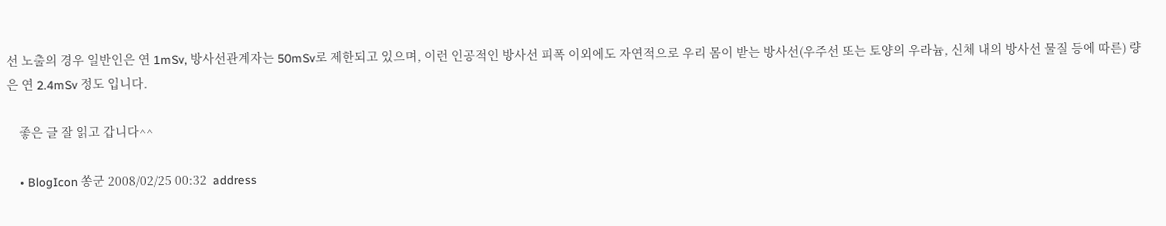선 노출의 경우 일반인은 연 1mSv, 방사선관계자는 50mSv로 제한되고 있으며, 이런 인공적인 방사선 피폭 이외에도 자연적으로 우리 몸이 받는 방사선(우주선 또는 토양의 우라늄, 신체 내의 방사선 물질 등에 따른) 량은 연 2.4mSv 정도 입니다.

    좋은 글 잘 읽고 갑니다^^

    • BlogIcon 쏭군 2008/02/25 00:32  address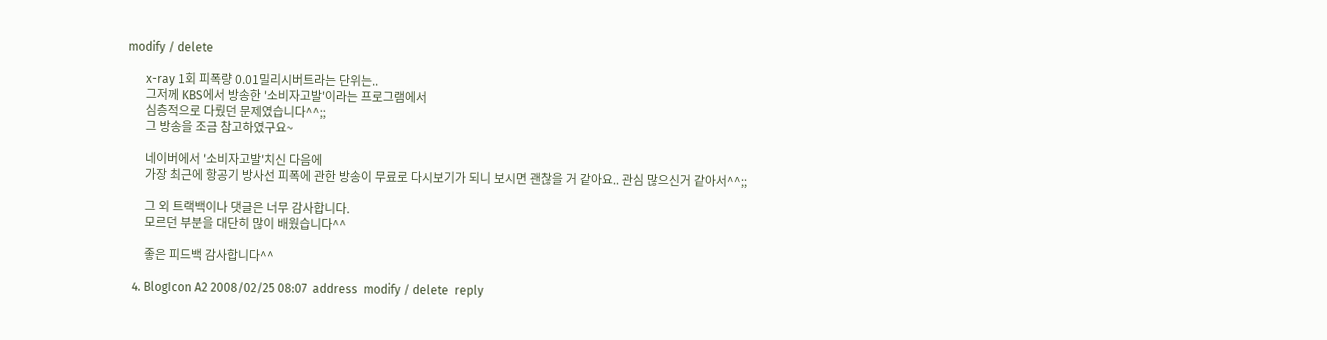modify / delete

      x-ray 1회 피폭량 0.01밀리시버트라는 단위는..
      그저께 KBS에서 방송한 '소비자고발'이라는 프로그램에서
      심층적으로 다뤘던 문제였습니다^^;;
      그 방송을 조금 참고하였구요~

      네이버에서 '소비자고발'치신 다음에
      가장 최근에 항공기 방사선 피폭에 관한 방송이 무료로 다시보기가 되니 보시면 괜찮을 거 같아요.. 관심 많으신거 같아서^^;;

      그 외 트랙백이나 댓글은 너무 감사합니다.
      모르던 부분을 대단히 많이 배웠습니다^^

      좋은 피드백 감사합니다^^

  4. BlogIcon A2 2008/02/25 08:07  address  modify / delete  reply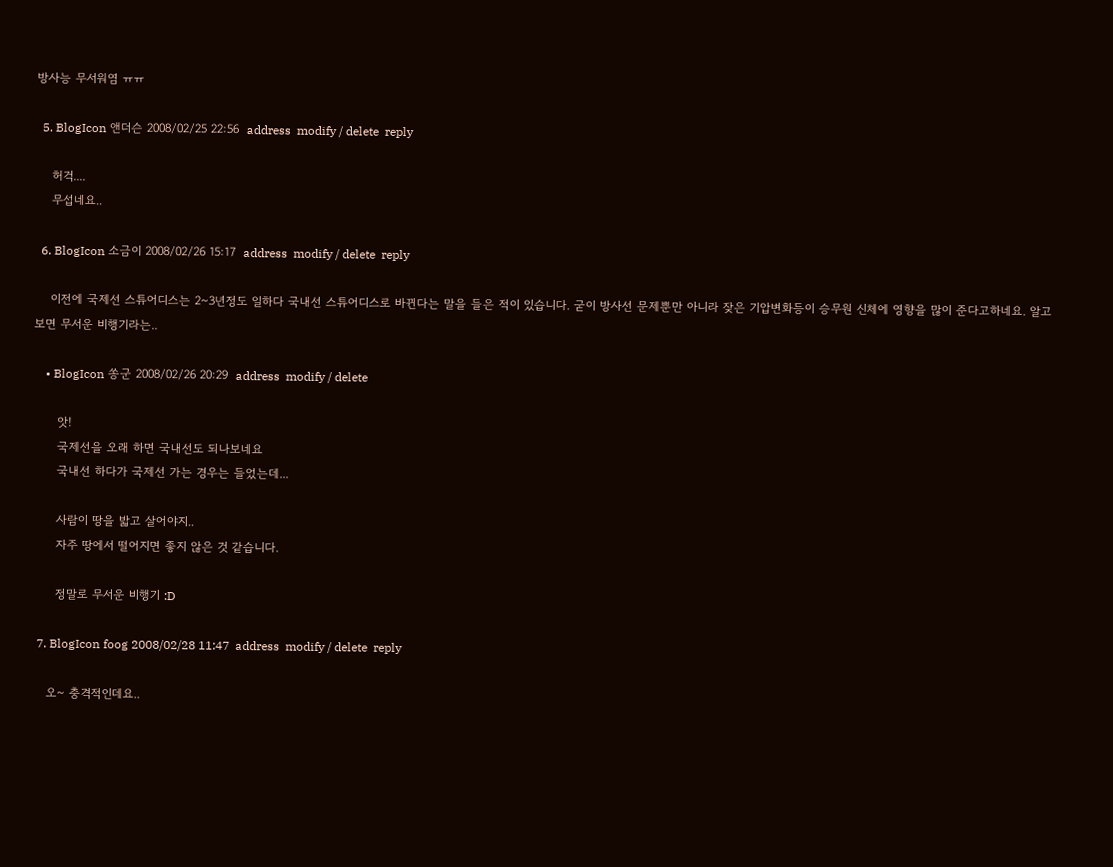방사능 무서워염 ㅠㅠ

  5. BlogIcon 앤더슨 2008/02/25 22:56  address  modify / delete  reply

    허걱....
    무섭네요..

  6. BlogIcon 소금이 2008/02/26 15:17  address  modify / delete  reply

    이전에 국제선 스튜어디스는 2~3년정도 일하다 국내선 스튜어디스로 바뀐다는 말을 들은 적이 있습니다. 굳이 방사선 문제뿐만 아니라 잦은 기압변화등이 승무원 신체에 영향을 많이 준다고하네요. 알고보면 무서운 비행기라는..

    • BlogIcon 쏭군 2008/02/26 20:29  address  modify / delete

      앗!
      국제선을 오래 하면 국내선도 되나보네요
      국내선 하다가 국제선 가는 경우는 들었는데...

      사람이 땅을 밟고 살어야지..
      자주 땅에서 떨어지면 좋지 않은 것 같습니다.

      정말로 무서운 비행기 :D

  7. BlogIcon foog 2008/02/28 11:47  address  modify / delete  reply

    오~ 충격적인데요..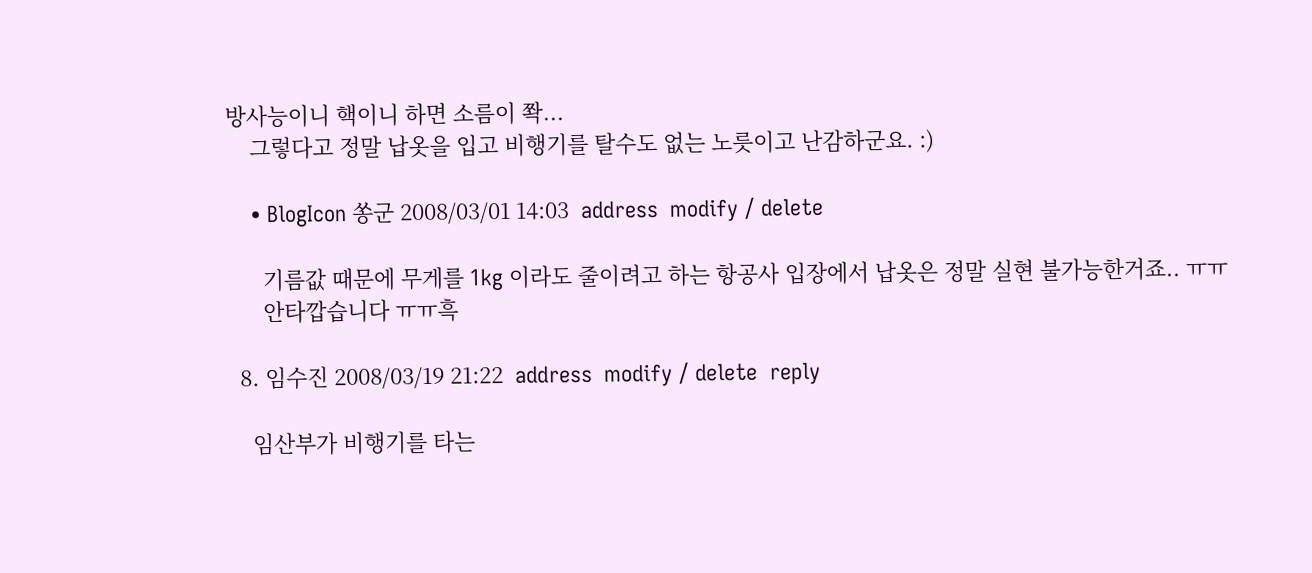방사능이니 핵이니 하면 소름이 쫙...
    그렇다고 정말 납옷을 입고 비행기를 탈수도 없는 노릇이고 난감하군요. :)

    • BlogIcon 쏭군 2008/03/01 14:03  address  modify / delete

      기름값 때문에 무게를 1kg 이라도 줄이려고 하는 항공사 입장에서 납옷은 정말 실현 불가능한거죠.. ㅠㅠ
      안타깝습니다 ㅠㅠ흑

  8. 임수진 2008/03/19 21:22  address  modify / delete  reply

    임산부가 비행기를 타는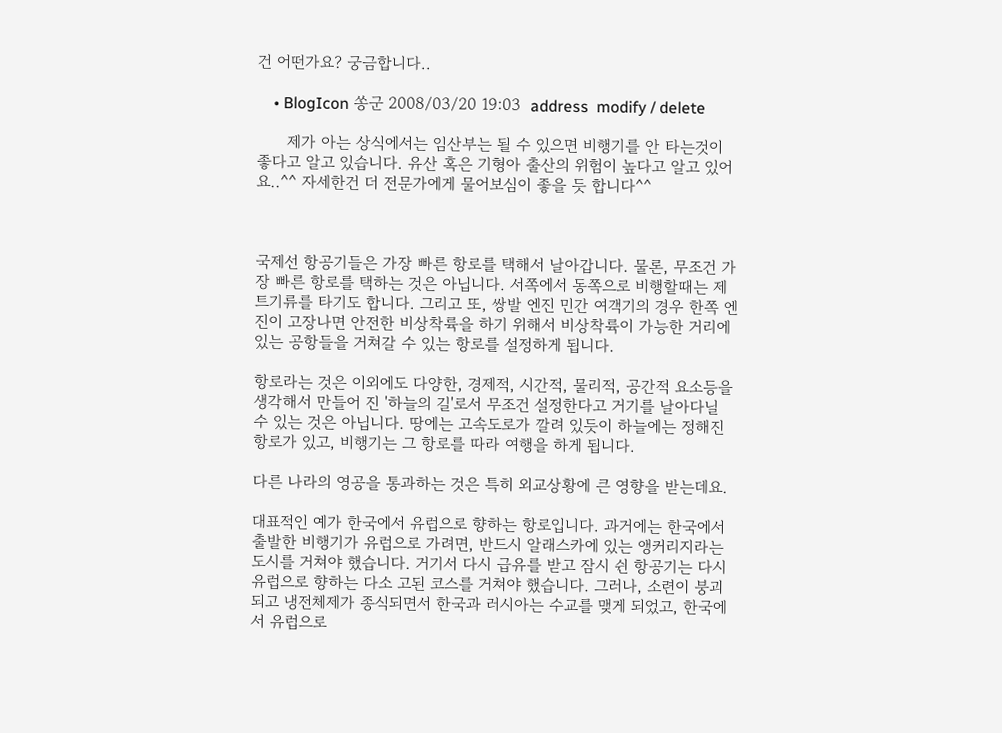건 어떤가요? 궁금합니다..

    • BlogIcon 쏭군 2008/03/20 19:03  address  modify / delete

      제가 아는 상식에서는 임산부는 될 수 있으면 비행기를 안 타는것이 좋다고 알고 있습니다. 유산 혹은 기형아 출산의 위험이 높다고 알고 있어요..^^ 자세한건 더 전문가에게 물어보심이 좋을 듯 합니다^^



국제선 항공기들은 가장 빠른 항로를 택해서 날아갑니다. 물론, 무조건 가장 빠른 항로를 택하는 것은 아닙니다. 서쪽에서 동쪽으로 비행할때는 제트기류를 타기도 합니다. 그리고 또, 쌍발 엔진 민간 여객기의 경우 한쪽 엔진이 고장나면 안전한 비상착륙을 하기 위해서 비상착륙이 가능한 거리에 있는 공항들을 거쳐갈 수 있는 항로를 설정하게 됩니다.

항로라는 것은 이외에도 다양한, 경제적, 시간적, 물리적, 공간적 요소등을 생각해서 만들어 진 '하늘의 길'로서 무조건 설정한다고 거기를 날아다닐 수 있는 것은 아닙니다. 땅에는 고속도로가 깔려 있듯이 하늘에는 정해진 항로가 있고, 비행기는 그 항로를 따라 여행을 하게 됩니다.

다른 나라의 영공을 통과하는 것은 특히 외교상황에 큰 영향을 받는데요.

대표적인 예가 한국에서 유럽으로 향하는 항로입니다. 과거에는 한국에서 출발한 비행기가 유럽으로 가려면, 반드시 알래스카에 있는 앵커리지라는 도시를 거쳐야 했습니다. 거기서 다시 급유를 받고 잠시 쉰 항공기는 다시 유럽으로 향하는 다소 고된 코스를 거쳐야 했습니다. 그러나, 소련이 붕괴되고 냉전체제가 종식되면서 한국과 러시아는 수교를 맺게 되었고, 한국에서 유럽으로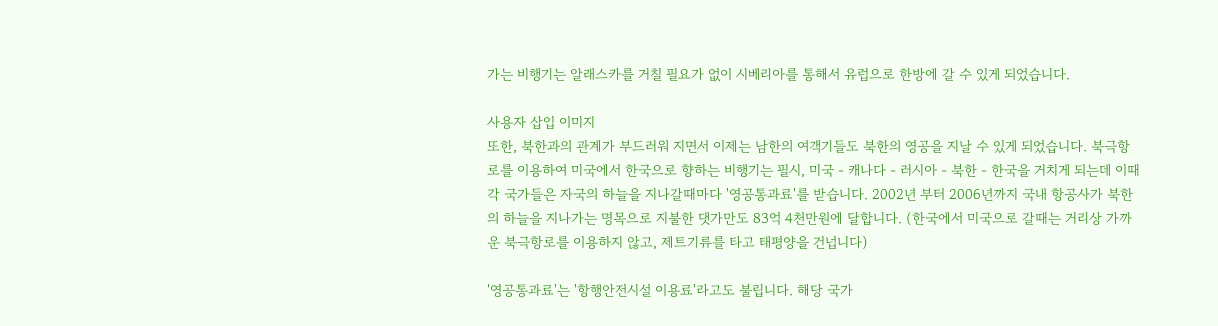가는 비행기는 알래스카를 거칠 필요가 없이 시베리아를 통해서 유럽으로 한방에 갈 수 있게 되었습니다.

사용자 삽입 이미지
또한, 북한과의 관계가 부드러워 지면서 이제는 남한의 여객기들도 북한의 영공을 지날 수 있게 되었습니다. 북극항로를 이용하여 미국에서 한국으로 향하는 비행기는 필시, 미국 - 캐나다 - 러시아 - 북한 - 한국을 거치게 되는데 이때 각 국가들은 자국의 하늘을 지나갈때마다 '영공통과료'를 받습니다. 2002년 부터 2006년까지 국내 항공사가 북한의 하늘을 지나가는 명목으로 지불한 댓가만도 83억 4천만원에 달합니다. (한국에서 미국으로 갈때는 거리상 가까운 북극항로를 이용하지 않고, 제트기류를 타고 태평양을 건넙니다)

'영공통과료'는 '항행안전시설 이용료'라고도 불립니다. 해당 국가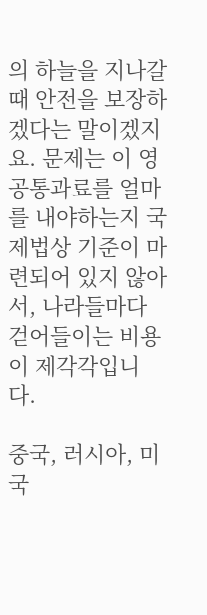의 하늘을 지나갈때 안전을 보장하겠다는 말이겠지요. 문제는 이 영공통과료를 얼마를 내야하는지 국제법상 기준이 마련되어 있지 않아서, 나라들마다 걷어들이는 비용이 제각각입니다.

중국, 러시아, 미국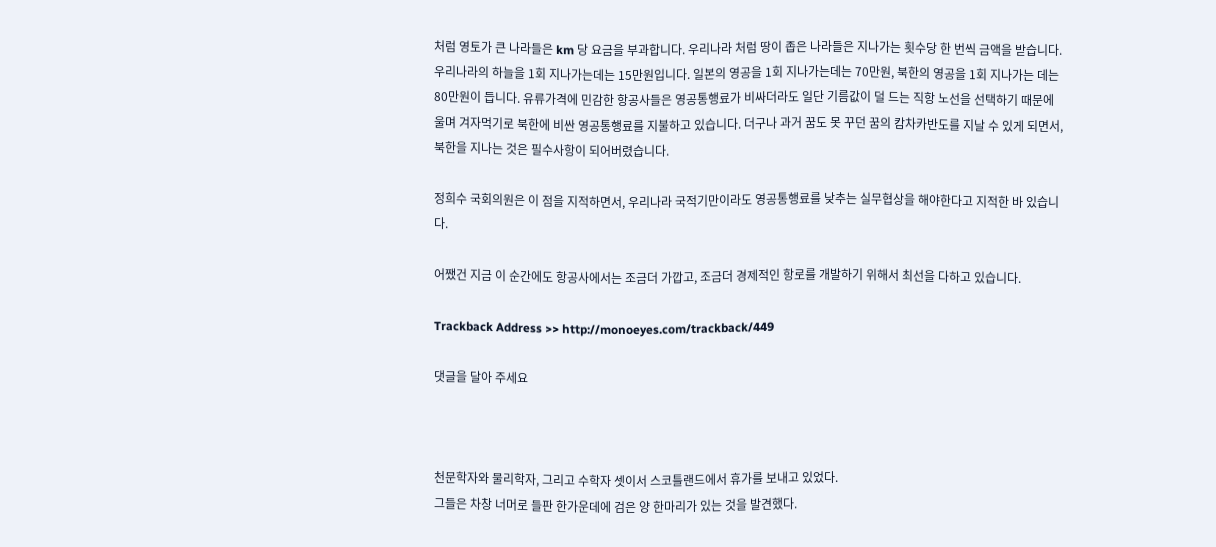처럼 영토가 큰 나라들은 km 당 요금을 부과합니다. 우리나라 처럼 땅이 좁은 나라들은 지나가는 횟수당 한 번씩 금액을 받습니다. 우리나라의 하늘을 1회 지나가는데는 15만원입니다. 일본의 영공을 1회 지나가는데는 70만원, 북한의 영공을 1회 지나가는 데는 80만원이 듭니다. 유류가격에 민감한 항공사들은 영공통행료가 비싸더라도 일단 기름값이 덜 드는 직항 노선을 선택하기 때문에 울며 겨자먹기로 북한에 비싼 영공통행료를 지불하고 있습니다. 더구나 과거 꿈도 못 꾸던 꿈의 캄차카반도를 지날 수 있게 되면서, 북한을 지나는 것은 필수사항이 되어버렸습니다.

정희수 국회의원은 이 점을 지적하면서, 우리나라 국적기만이라도 영공통행료를 낮추는 실무협상을 해야한다고 지적한 바 있습니다.

어쨌건 지금 이 순간에도 항공사에서는 조금더 가깝고, 조금더 경제적인 항로를 개발하기 위해서 최선을 다하고 있습니다.

Trackback Address >> http://monoeyes.com/trackback/449

댓글을 달아 주세요



천문학자와 물리학자, 그리고 수학자 셋이서 스코틀랜드에서 휴가를 보내고 있었다.
그들은 차창 너머로 들판 한가운데에 검은 양 한마리가 있는 것을 발견했다.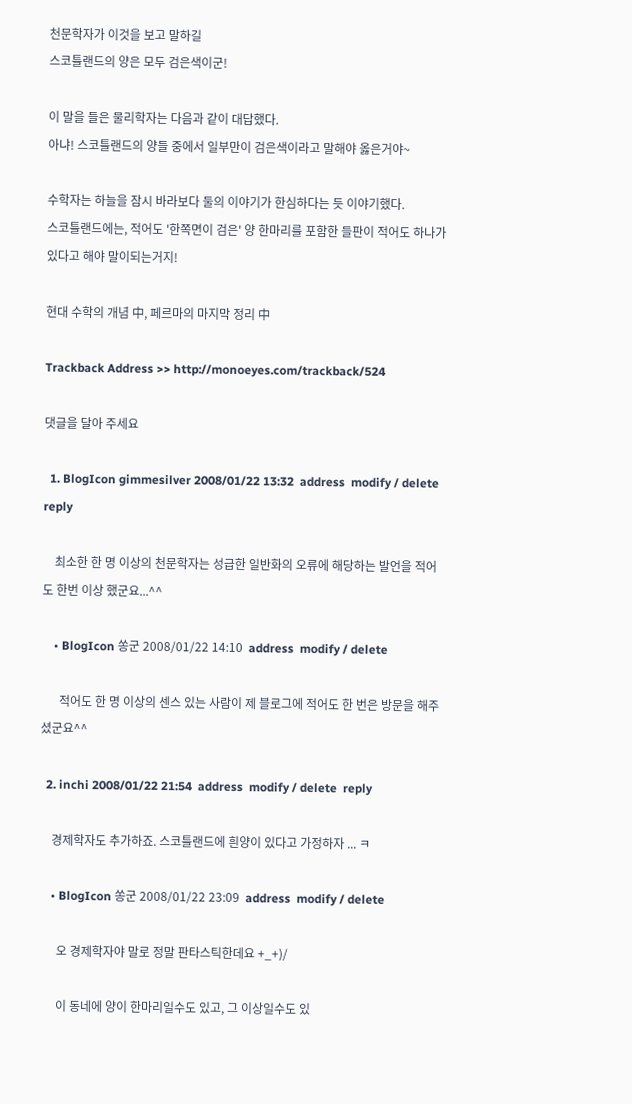천문학자가 이것을 보고 말하길
스코틀랜드의 양은 모두 검은색이군!

이 말을 들은 물리학자는 다음과 같이 대답했다.
아냐! 스코틀랜드의 양들 중에서 일부만이 검은색이라고 말해야 옳은거야~

수학자는 하늘을 잠시 바라보다 둘의 이야기가 한심하다는 듯 이야기했다.
스코틀랜드에는, 적어도 '한쪽면이 검은' 양 한마리를 포함한 들판이 적어도 하나가 있다고 해야 말이되는거지!

현대 수학의 개념 中, 페르마의 마지막 정리 中

Trackback Address >> http://monoeyes.com/trackback/524

댓글을 달아 주세요

  1. BlogIcon gimmesilver 2008/01/22 13:32  address  modify / delete  reply

    최소한 한 명 이상의 천문학자는 성급한 일반화의 오류에 해당하는 발언을 적어도 한번 이상 했군요...^^

    • BlogIcon 쏭군 2008/01/22 14:10  address  modify / delete

      적어도 한 명 이상의 센스 있는 사람이 제 블로그에 적어도 한 번은 방문을 해주셨군요^^

  2. inchi 2008/01/22 21:54  address  modify / delete  reply

    경제학자도 추가하죠. 스코틀랜드에 흰양이 있다고 가정하자 ... ㅋ

    • BlogIcon 쏭군 2008/01/22 23:09  address  modify / delete

      오 경제학자야 말로 정말 판타스틱한데요 +_+)/

      이 동네에 양이 한마리일수도 있고, 그 이상일수도 있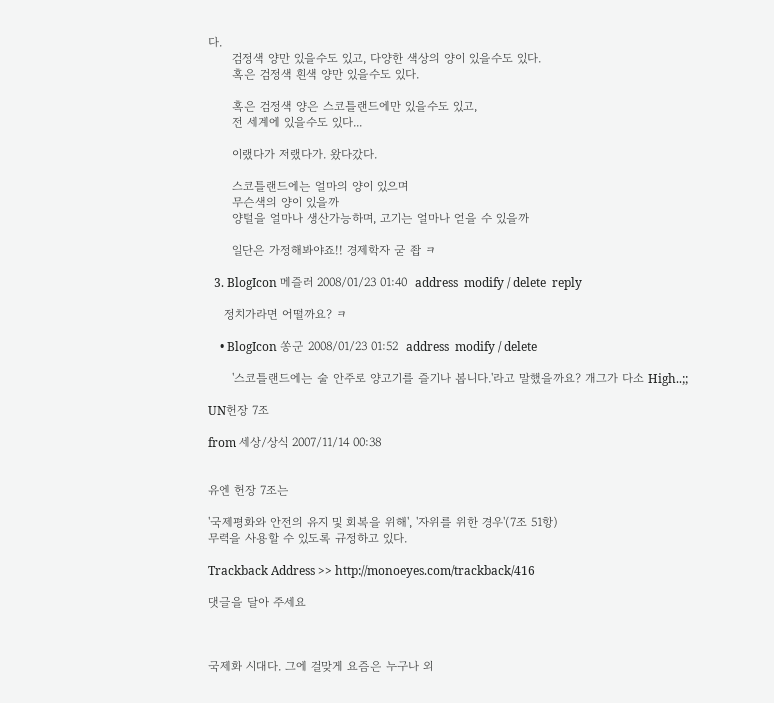다.
      검정색 양만 있을수도 있고, 다양한 색상의 양이 있을수도 있다.
      혹은 검정색 흰색 양만 있을수도 있다.

      혹은 검정색 양은 스코틀랜드에만 있을수도 있고,
      전 세계에 있을수도 있다...

      이랬다가 저랬다가. 왔다갔다.

      스코틀랜드에는 얼마의 양이 있으며
      무슨색의 양이 있을까
      양털을 얼마나 생산가능하며, 고기는 얼마나 얻을 수 있을까

      일단은 가정해봐야죠!! 경제학자 굳 좝 ㅋ

  3. BlogIcon 메즐러 2008/01/23 01:40  address  modify / delete  reply

    정치가라면 어떨까요? ㅋ

    • BlogIcon 쏭군 2008/01/23 01:52  address  modify / delete

      '스코틀랜드에는 술 안주로 양고기를 즐기나 봅니다.'라고 말했을까요? 개그가 다소 High..;;

UN헌장 7조

from 세상/상식 2007/11/14 00:38


유엔 헌장 7조는

'국제평화와 안전의 유지 및 회복을 위해', '자위를 위한 경우'(7조 51항)
무력을 사용할 수 있도록 규정하고 있다.

Trackback Address >> http://monoeyes.com/trackback/416

댓글을 달아 주세요



국제화 시대다. 그에 걸맞게 요즘은 누구나 외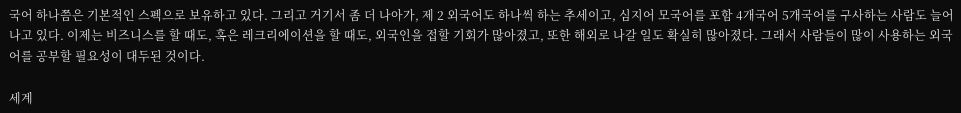국어 하나쯤은 기본적인 스펙으로 보유하고 있다. 그리고 거기서 좀 더 나아가, 제 2 외국어도 하나씩 하는 추세이고, 심지어 모국어를 포함 4개국어 5개국어를 구사하는 사람도 늘어나고 있다. 이제는 비즈니스를 할 때도, 혹은 레크리에이션을 할 때도, 외국인을 접할 기회가 많아졌고, 또한 해외로 나갈 일도 확실히 많아졌다. 그래서 사람들이 많이 사용하는 외국어를 공부할 필요성이 대두된 것이다.

세계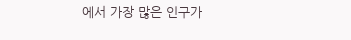에서 가장 많은 인구가